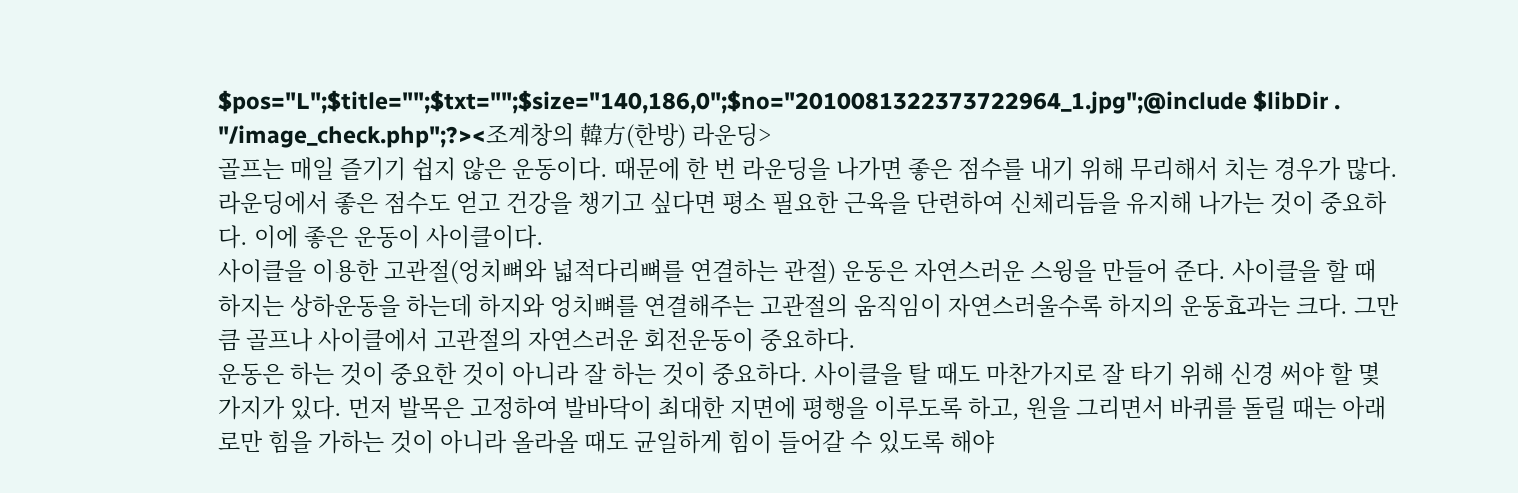$pos="L";$title="";$txt="";$size="140,186,0";$no="2010081322373722964_1.jpg";@include $libDir . "/image_check.php";?><조계창의 韓方(한방) 라운딩>
골프는 매일 즐기기 쉽지 않은 운동이다. 때문에 한 번 라운딩을 나가면 좋은 점수를 내기 위해 무리해서 치는 경우가 많다. 라운딩에서 좋은 점수도 얻고 건강을 챙기고 싶다면 평소 필요한 근육을 단련하여 신체리듬을 유지해 나가는 것이 중요하다. 이에 좋은 운동이 사이클이다.
사이클을 이용한 고관절(엉치뼈와 넓적다리뼈를 연결하는 관절) 운동은 자연스러운 스윙을 만들어 준다. 사이클을 할 때 하지는 상하운동을 하는데 하지와 엉치뼈를 연결해주는 고관절의 움직임이 자연스러울수록 하지의 운동효과는 크다. 그만큼 골프나 사이클에서 고관절의 자연스러운 회전운동이 중요하다.
운동은 하는 것이 중요한 것이 아니라 잘 하는 것이 중요하다. 사이클을 탈 때도 마찬가지로 잘 타기 위해 신경 써야 할 몇 가지가 있다. 먼저 발목은 고정하여 발바닥이 최대한 지면에 평행을 이루도록 하고, 원을 그리면서 바퀴를 돌릴 때는 아래로만 힘을 가하는 것이 아니라 올라올 때도 균일하게 힘이 들어갈 수 있도록 해야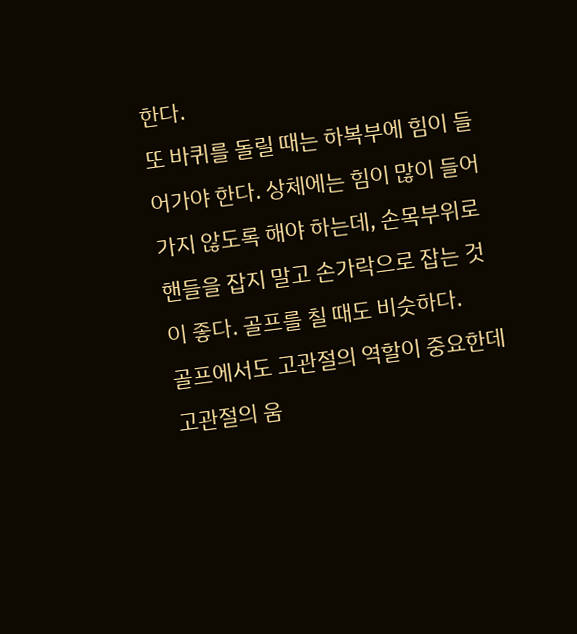한다.
또 바퀴를 돌릴 때는 하복부에 힘이 들어가야 한다. 상체에는 힘이 많이 들어가지 않도록 해야 하는데, 손목부위로 핸들을 잡지 말고 손가락으로 잡는 것이 좋다. 골프를 칠 때도 비슷하다.
골프에서도 고관절의 역할이 중요한데 고관절의 움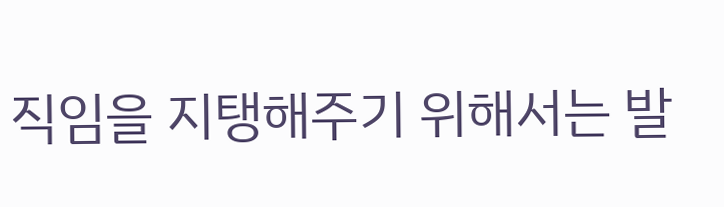직임을 지탱해주기 위해서는 발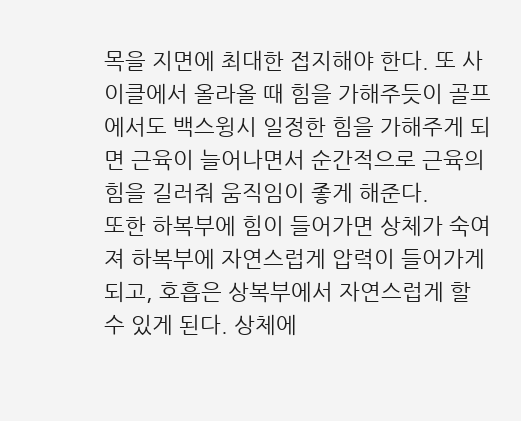목을 지면에 최대한 접지해야 한다. 또 사이클에서 올라올 때 힘을 가해주듯이 골프에서도 백스윙시 일정한 힘을 가해주게 되면 근육이 늘어나면서 순간적으로 근육의 힘을 길러줘 움직임이 좋게 해준다.
또한 하복부에 힘이 들어가면 상체가 숙여져 하복부에 자연스럽게 압력이 들어가게 되고, 호흡은 상복부에서 자연스럽게 할 수 있게 된다. 상체에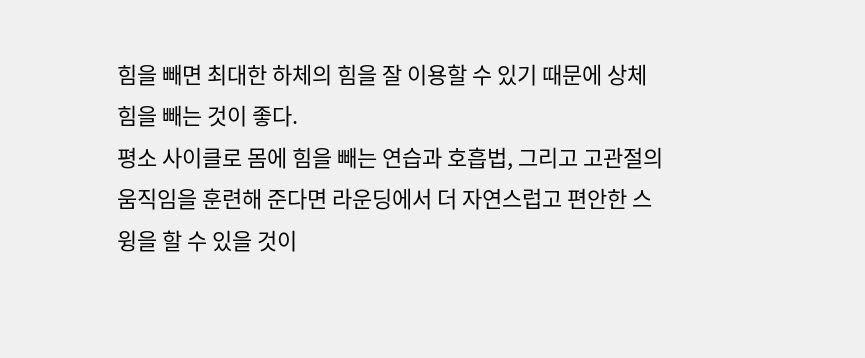힘을 빼면 최대한 하체의 힘을 잘 이용할 수 있기 때문에 상체 힘을 빼는 것이 좋다.
평소 사이클로 몸에 힘을 빼는 연습과 호흡법, 그리고 고관절의 움직임을 훈련해 준다면 라운딩에서 더 자연스럽고 편안한 스윙을 할 수 있을 것이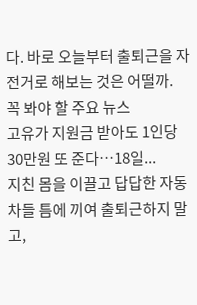다. 바로 오늘부터 출퇴근을 자전거로 해보는 것은 어떨까.
꼭 봐야 할 주요 뉴스
고유가 지원금 받아도 1인당 30만원 또 준다…18일...
지친 몸을 이끌고 답답한 자동차들 틈에 끼여 출퇴근하지 말고,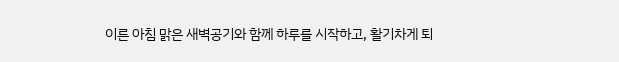이른 아침 맑은 새벽공기와 함께 하루를 시작하고, 활기차게 퇴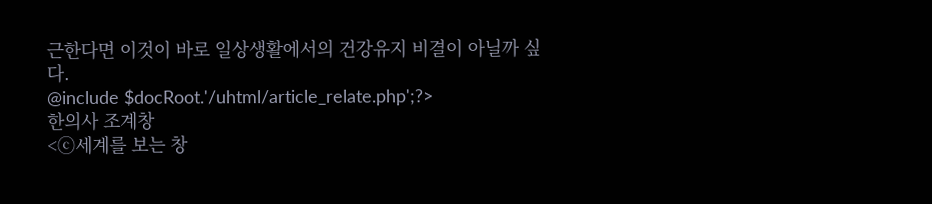근한다면 이것이 바로 일상생활에서의 건강유지 비결이 아닐까 싶다.
@include $docRoot.'/uhtml/article_relate.php';?>
한의사 조계창
<ⓒ세계를 보는 창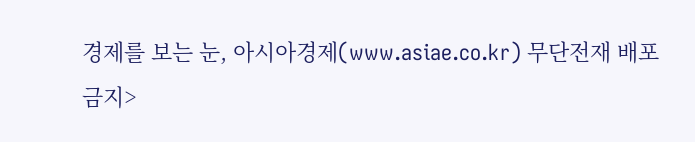경제를 보는 눈, 아시아경제(www.asiae.co.kr) 무단전재 배포금지>